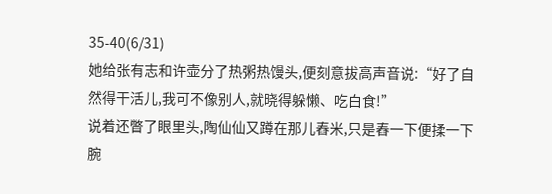35-40(6/31)
她给张有志和许壶分了热粥热馒头,便刻意拔高声音说:“好了自然得干活儿,我可不像别人,就晓得躲懒、吃白食!”
说着还瞥了眼里头,陶仙仙又蹲在那儿舂米,只是舂一下便揉一下腕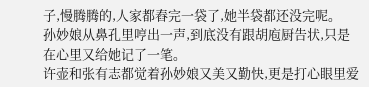子,慢腾腾的,人家都舂完一袋了,她半袋都还没完呢。
孙妙娘从鼻孔里哼出一声,到底没有跟胡庖厨告状,只是在心里又给她记了一笔。
许壶和张有志都觉着孙妙娘又美又勤快,更是打心眼里爱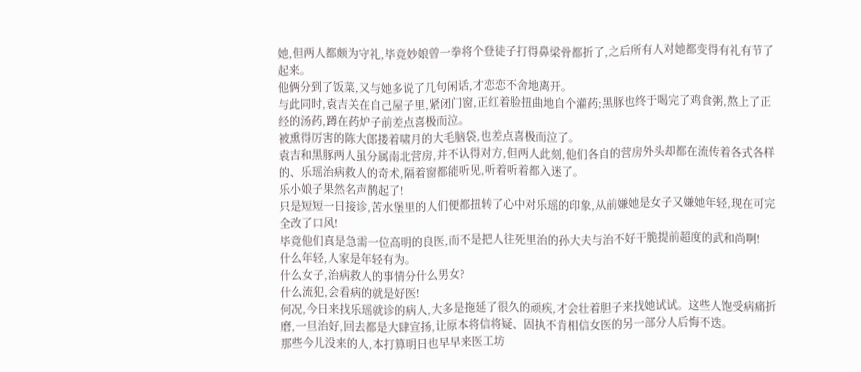她,但两人都颇为守礼,毕竟妙娘曾一拳将个登徒子打得鼻梁骨都折了,之后所有人对她都变得有礼有节了起来。
他俩分到了饭菜,又与她多说了几句闲话,才恋恋不舍地离开。
与此同时,袁吉关在自己屋子里,紧闭门窗,正红着脸扭曲地自个灌药;黑豚也终于喝完了鸡食粥,熬上了正经的汤药,蹲在药炉子前差点喜极而泣。
被熏得厉害的陈大郎搂着啸月的大毛脑袋,也差点喜极而泣了。
袁吉和黑豚两人虽分属南北营房,并不认得对方,但两人此刻,他们各自的营房外头却都在流传着各式各样的、乐瑶治病救人的奇术,隔着窗都能听见,听着听着都入迷了。
乐小娘子果然名声鹊起了!
只是短短一日接诊,苦水堡里的人们便都扭转了心中对乐瑶的印象,从前嫌她是女子又嫌她年轻,现在可完全改了口风!
毕竟他们真是急需一位高明的良医,而不是把人往死里治的孙大夫与治不好干脆提前超度的武和尚啊!
什么年轻,人家是年轻有为。
什么女子,治病救人的事情分什么男女?
什么流犯,会看病的就是好医!
何况,今日来找乐瑶就诊的病人,大多是拖延了很久的顽疾,才会壮着胆子来找她试试。这些人饱受病痛折磨,一旦治好,回去都是大肆宣扬,让原本将信将疑、固执不肯相信女医的另一部分人后悔不迭。
那些今儿没来的人,本打算明日也早早来医工坊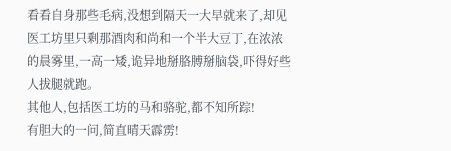看看自身那些毛病,没想到隔天一大早就来了,却见医工坊里只剩那酒肉和尚和一个半大豆丁,在浓浓的晨雾里,一高一矮,诡异地掰胳膊掰脑袋,吓得好些人拔腿就跑。
其他人,包括医工坊的马和骆驼,都不知所踪!
有胆大的一问,简直晴天霹雳!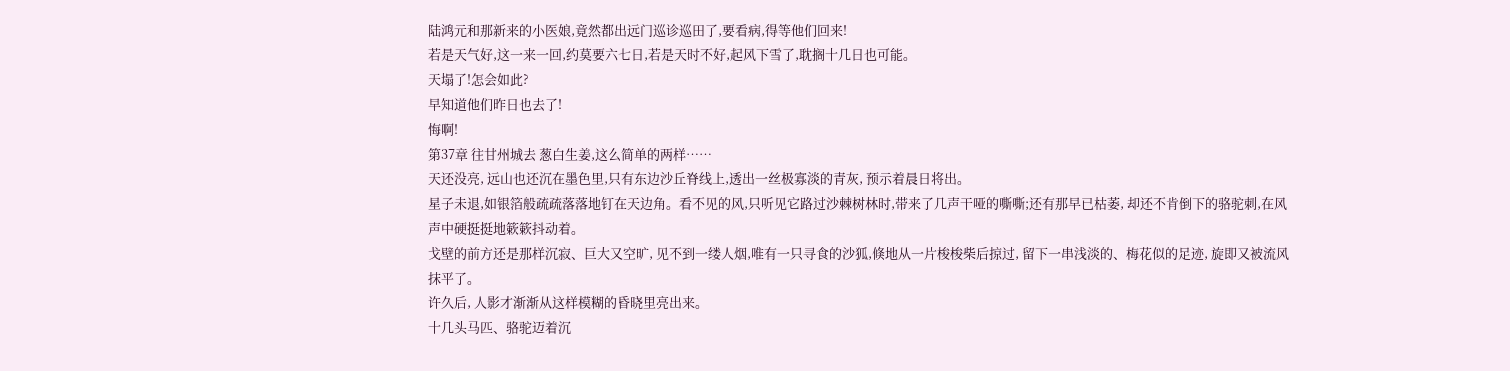陆鸿元和那新来的小医娘,竟然都出远门巡诊巡田了,要看病,得等他们回来!
若是天气好,这一来一回,约莫要六七日,若是天时不好,起风下雪了,耽搁十几日也可能。
天塌了!怎会如此?
早知道他们昨日也去了!
悔啊!
第37章 往甘州城去 葱白生姜,这么简单的两样……
天还没亮, 远山也还沉在墨色里,只有东边沙丘脊线上,透出一丝极寡淡的青灰, 预示着晨日将出。
星子未退,如银箔般疏疏落落地钉在天边角。看不见的风,只听见它路过沙棘树林时,带来了几声干哑的嘶嘶;还有那早已枯萎, 却还不肯倒下的骆驼刺,在风声中硬挺挺地簌簌抖动着。
戈壁的前方还是那样沉寂、巨大又空旷, 见不到一缕人烟,唯有一只寻食的沙狐,倏地从一片梭梭柴后掠过, 留下一串浅淡的、梅花似的足迹, 旋即又被流风抹平了。
许久后, 人影才渐渐从这样模糊的昏晓里亮出来。
十几头马匹、骆驼迈着沉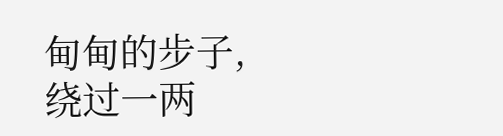甸甸的步子, 绕过一两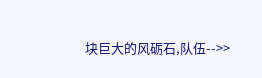块巨大的风砺石,队伍-->>